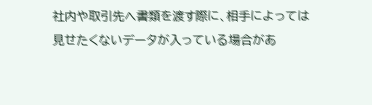社内や取引先へ書類を渡す際に、相手によっては見せたくないデータが入っている場合があ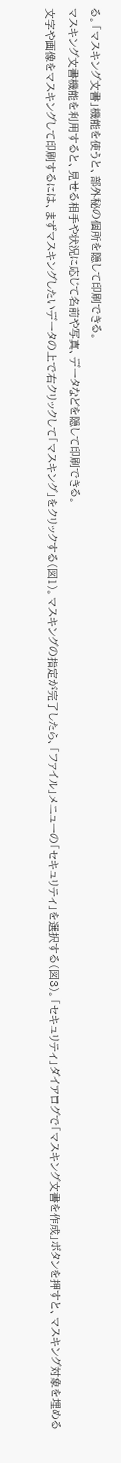る。「マスキング文書」機能を使うと、部外秘の個所を隠して印刷できる。
マスキング文書機能を利用すると、見せる相手や状況に応じて名前や写真、データなどを隠して印刷できる。
文字や画像をマスキングして印刷するには、まずマスキングしたいデータの上で右クリックして「マスキング」をクリックする(図1)。マスキングの指定が完了したら、「ファイル」メニューの「セキュリティ」を選択する(図3)。「セキュリティ」ダイアログで「マスキング文書を作成」ボタンを押すと、マスキング対象を埋める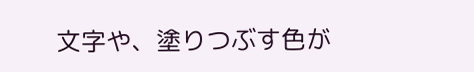文字や、塗りつぶす色が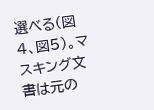選べる(図4、図5)。マスキング文書は元の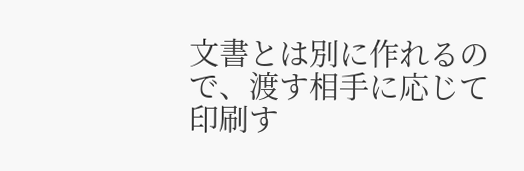文書とは別に作れるので、渡す相手に応じて印刷す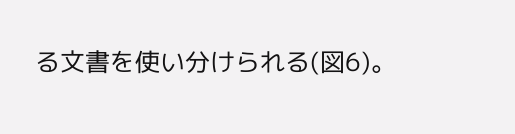る文書を使い分けられる(図6)。